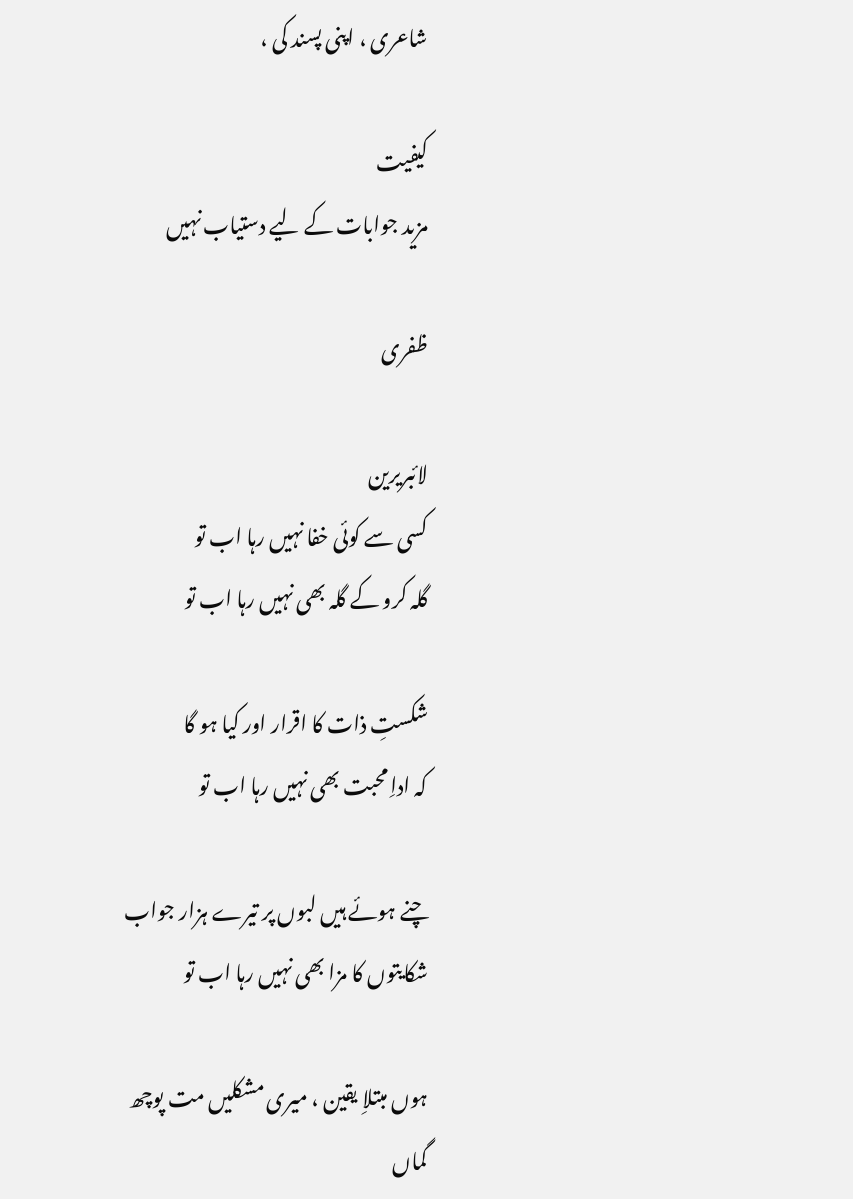شاعری ، اپنی پسند کی ،

کیفیت
مزید جوابات کے لیے دستیاب نہیں

ظفری

لائبریرین
کسی سے کوئی خفا نہیں رہا اب تو
گلہ کرو کے گلہ بھی نہیں رہا اب تو

شکستِ ذات کا اقرار اور کیا ہو گا
کہ اداِ محبت بھی نہیں رہا اب تو

چنے ہوئے ہیں لبوں پر تیرے ہزار جواب
شکایتوں کا مزا بھی نہیں رہا اب تو

ہوں مبتلاِ یقین ، میری مشکلیں مت پوچھ
گماں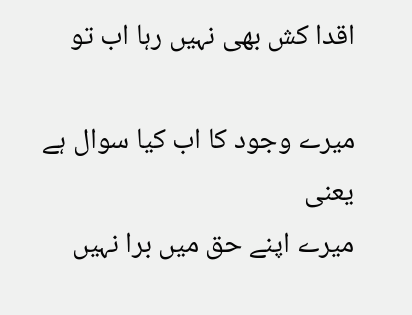اقدا کش بھی نہیں رہا اب تو

میرے وجود کا اب کیا سوال ہے یعنی
میرے اپنے حق میں برا نہیں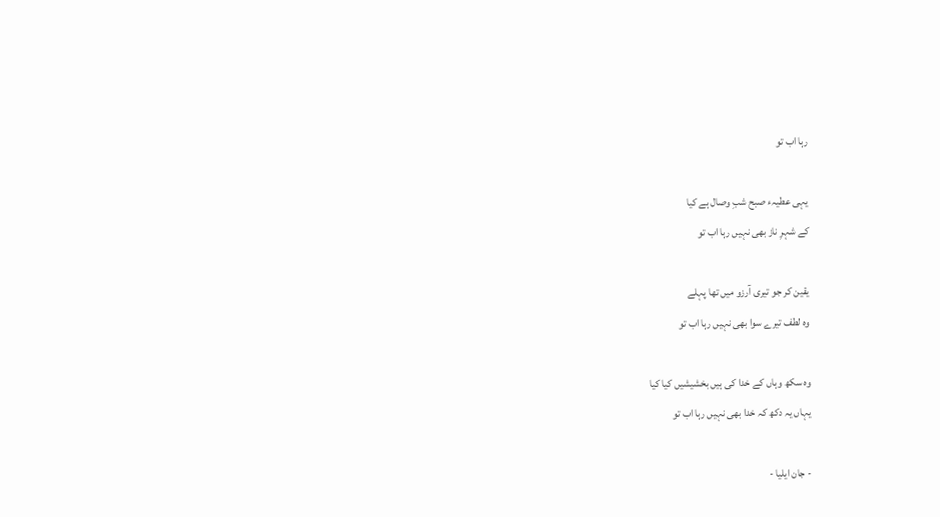رہا اب تو

یہی عطیہء صبح شبِ وصال ہے کیا
کے شہرِ ناز بھی نہیں رہا اب تو

یقین کر جو تیری آرزو میں تھا پہلے
وہ لطف تیرے سوا بھی نہیں رہا اب تو

وہ سکھ وہاں کے خدا کی ہیں بخشیشیں کیا کیا
یہاں یہ دکھ کہ خدا بھی نہیں رہا اب تو

- جان ایلیا -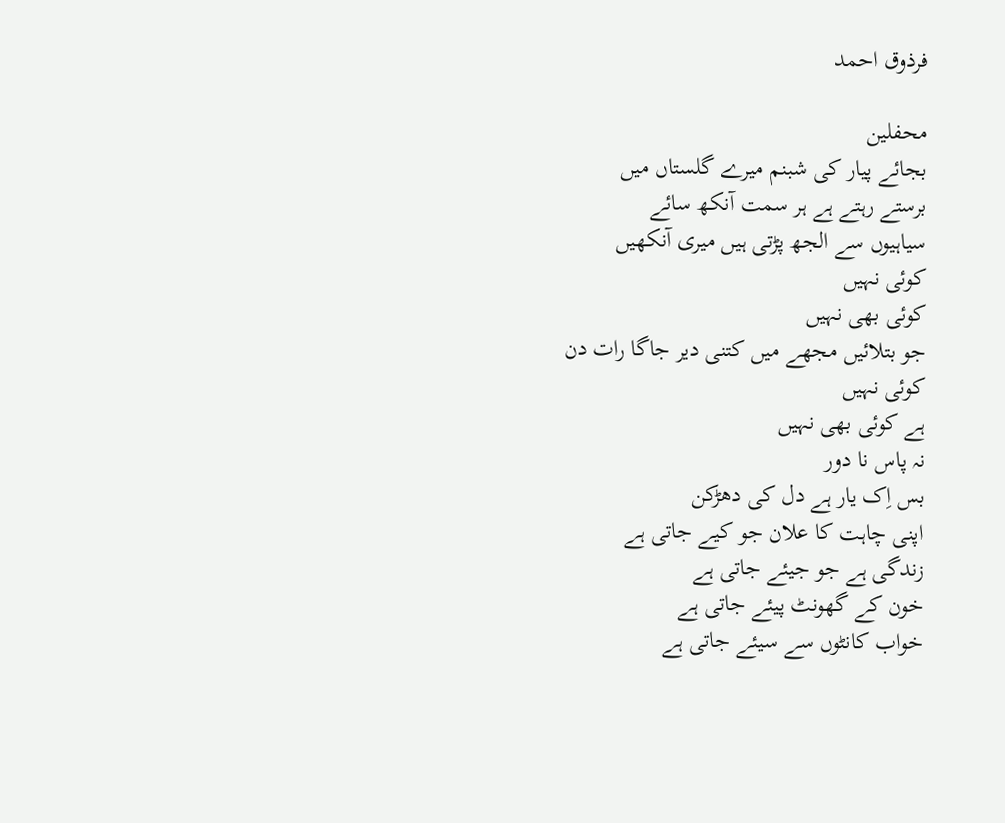فرذوق احمد

محفلین
بجائے پیار کی شبنم میرے گلستاں میں
برستے رہتے ہے ہر سمت آنکھ سائے
سیاہیوں سے الجھ پڑتی ہیں میری آنکھیں
کوئی نہیں
کوئی بھی نہیں
جو بتلائیں مجھے میں کتنی دیر جاگا رات دن
کوئی نہیں
ہے کوئی بھی نہیں
نہ پاس نا دور
بس اِک یار ہے دل کی دھڑکن
اپنی چاہت کا علان جو کیے جاتی ہے
زندگی ہے جو جیئے جاتی ہے
خون کے گھونٹ پیئے جاتی ہے
خواب کانٹوں سے سیئے جاتی ہے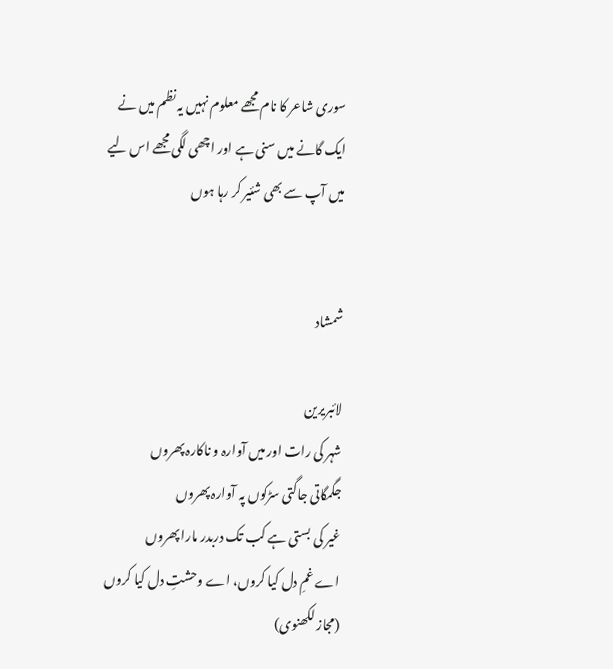سوری شاعر کا نام مجھے معلوم نہیں یہ نظم میں نے ایک گانے میں سنی ہے اور اچھی لگی مجھے اس لیے میں آپ سے بھی شئیر کر رہا ہوں


شمشاد

لائبریرین
شہر کی رات اور میں آوارہ و ناکارہ پھروں
جگمگاتی جاگتی سڑکوں پہ آوارہ پھروں
غیر کی بستی ہے کب تک دربدر مارا پھروں
اے غمِ دل کیا کروں، اے وحشتِ دل کیا کروں
(مجاز لکھنوی)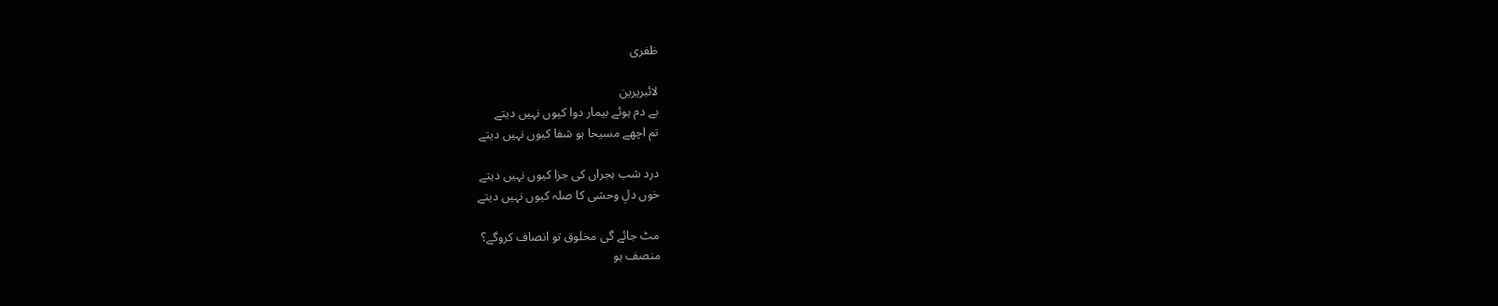ظفری

لائبریرین
بے دم ہوئے بیمار دوا کیوں نہیں دیتے
تم اچھے مسیحا ہو شفا کیوں نہیں دیتے

درد شب ہجراں کی جزا کیوں نہیں دیتے
خوں دلِ وحشی کا صلہ کیوں نہیں دیتے

مٹ جائے گی مخلوق تو انصاف کروگے؟
منصف ہو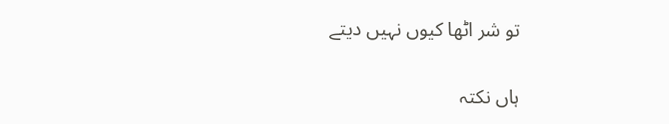تو شر اٹھا کیوں نہیں دیتے

ہاں نکتہ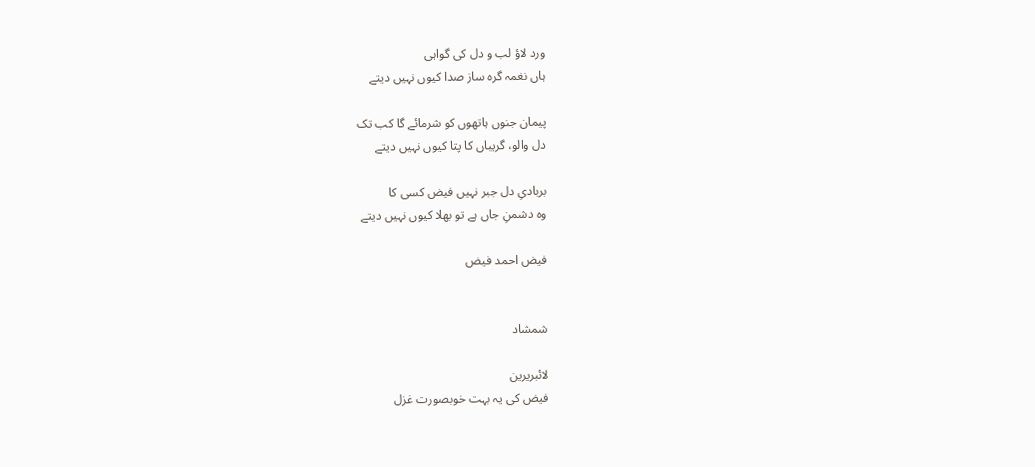ورد لاؤ لب و دل کی گواہی
ہاں نغمہ گرہ ساز صدا کیوں نہیں دیتے

پیمان جنوں ہاتھوں کو شرمائے گا کب تک
دل والو، گریباں کا پتا کیوں نہیں دیتے

بربادیِ دل جبر نہیں فیض کسی کا
وہ دشمنِ جاں ہے تو بھلا کیوں نہیں دیتے

فیض احمد فیض


شمشاد

لائبریرین
فیض کی یہ بہت خوبصورت غزل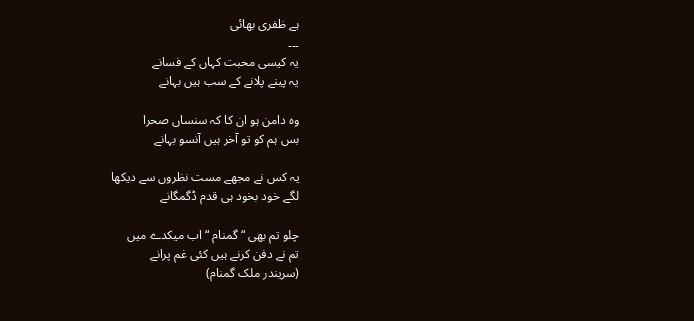ہے ظفری بھائی
۔۔۔
یہ کیسی محبت کہاں کے فسانے
یہ پینے پلانے کے سب ہیں بہانے

وہ دامن ہو ان کا کہ سنساں صحرا
بس ہم کو تو آخر ہیں آنسو بہانے

یہ کس نے مجھے مست نظروں سے دیکھا
لگے خود بخود ہی قدم ڈگمگانے

چلو تم بھی “ گمنام “ اب میکدے میں
تم نے دفن کرنے ہیں کئی غم پرانے
(سریندر ملک گمنام)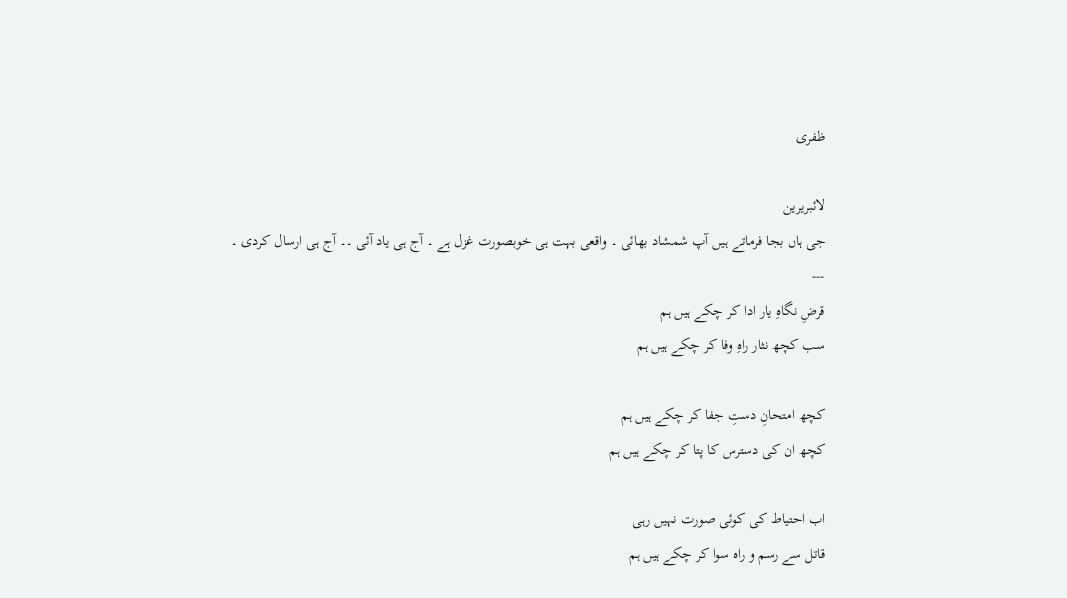ظفری

لائبریرین
جی ہاں بجا فرماتے ہیں آپ شمشاد بھائی ۔ واقعی بہت ہی خوبصورت غزل ہے ۔ آج ہی یاد آئی ۔۔ آج ہی ارسال کردی ۔
---
قرضِ نگاہِ یار ادا کر چکے ہیں ہم
سب کچھ نثار راہِ وفا کر چکے ہیں ہم

کچھ امتحانِ دستِ جفا کر چکے ہیں ہم
کچھ ان کی دسترس کا پتا کر چکے ہیں ہم

اب احتیاط کی کوئی صورت نہیں رہی
قاتل سے رسم و راہ سوا کر چکے ہیں ہم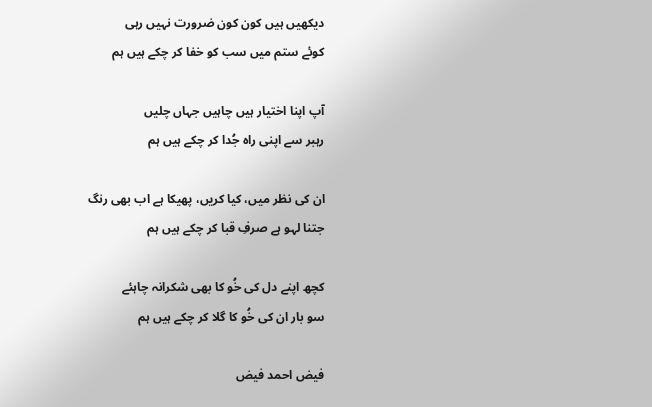دیکھیں ہیں کون کون ضرورت نہیں رہی
کوئے ستم میں سب کو خفا کر چکے ہیں ہم

آپ اپنا اختیار ہیں چاہیں جہاں چلیں
رہبر سے اپنی راہ جُدا کر چکے ہیں ہم

ان کی نظر میں، کیا کریں، پھیکا ہے اب بھی رنگ
جتنا لہو ہے صرفِ قبا کر چکے ہیں ہم

کچھ اپنے دل کی خُو کا بھی شکرانہ چاہئے
سو بار ان کی خُو کا گلا کر چکے ہیں ہم

فیض احمد فیض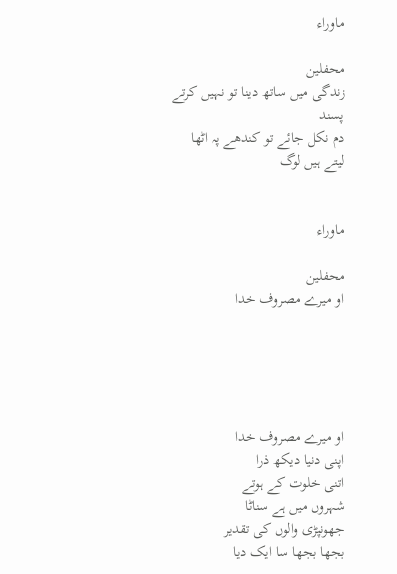ماوراء

محفلین
زندگی میں ساتھ دینا تو نہیں کرتے پسند
دم نکل جائے تو کندھے پہ اٹھا لیتے ہیں لوگ


ماوراء

محفلین
او میرے مصروف خدا





او میرے مصروف خدا
اپنی دنیا دیکھ ذرا
اتنی خلوت کے ہوتے
شہروں میں ہے سناٹا
جھونپڑی والوں کی تقدیر
بجھا بجھا سا ایک دیا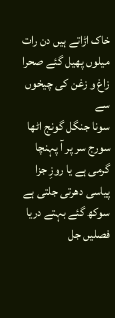خاک اڑاتے ہیں دن رات
میلوں پھیل گئے صحرا
زاغ و زغن کی چیخوں سے
سونا جنگل گونج اٹھا
سورج سر پر آ پہنچا
گرمی ہے یا روزِ جزا
پیاسی دھرتی جلتی ہے
سوکھ گئے بہتے دریا
فصلیں جل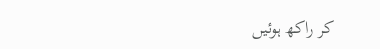کر راکھ ہوئیں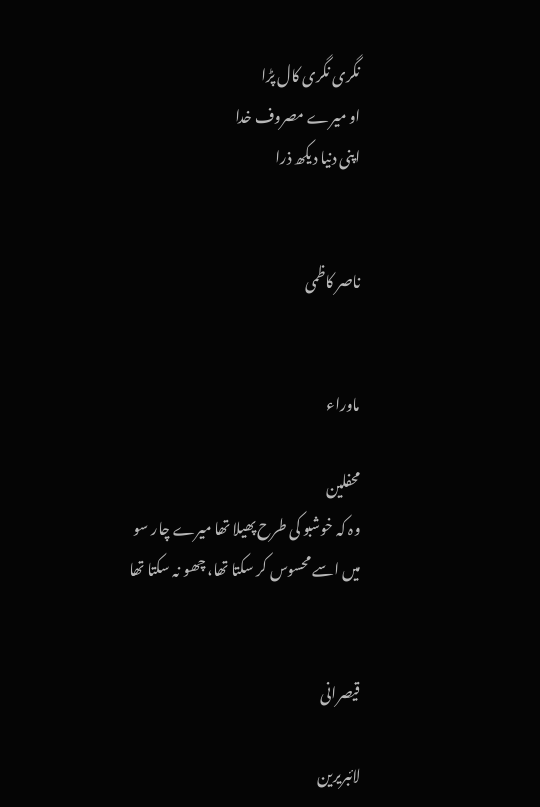نگری نگری کال پڑا
او میرے مصروف خدا
اپنی دنیا دیکھ ذرا


ناصر کاظمی


ماوراء

محفلین
وہ کہ خوشبو کی طرح پھیلا تھا میرے چار سو
میں اسے محسوس کر سکتا تھا، چھو نہ سکتا تھا


قیصرانی

لائبریرین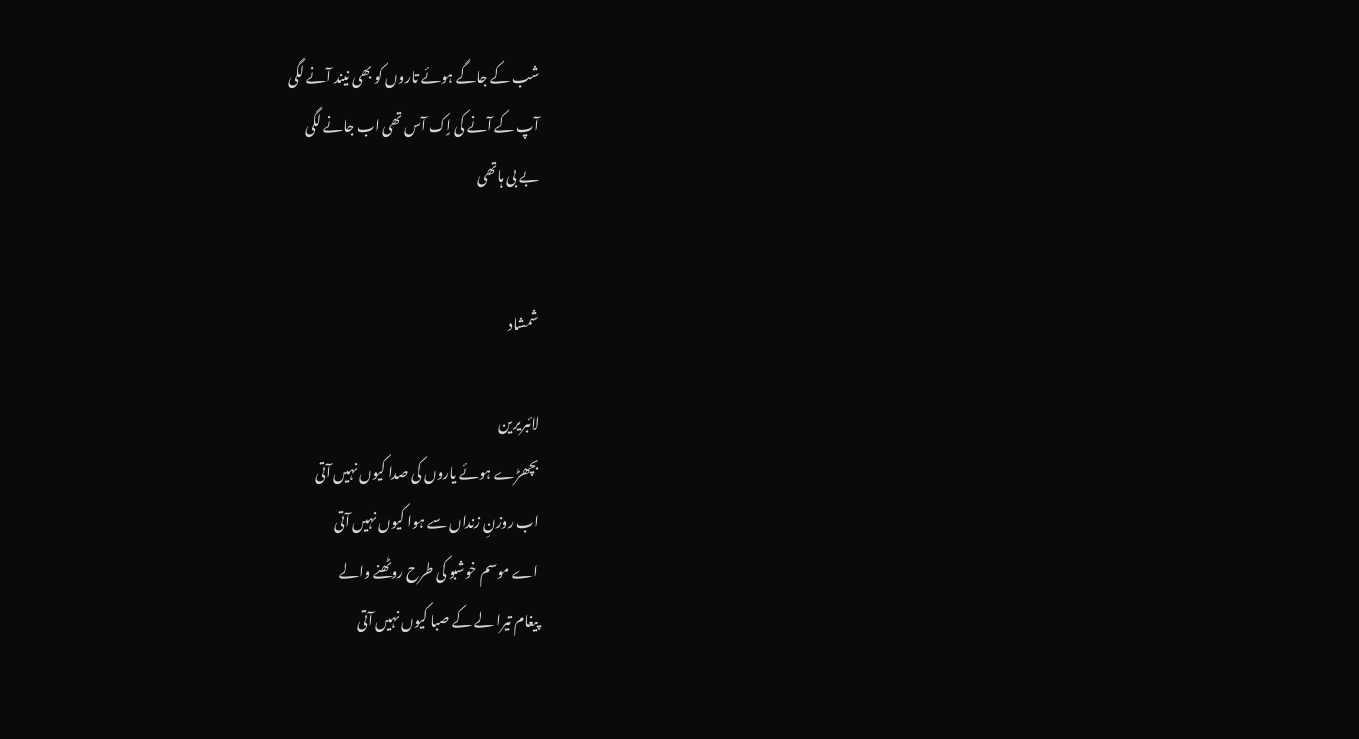شب کے جاگے ہوئے تاروں کو بھی نیند آنے لگی
آپ کے آنے کی اٍک آس تھی اب جانے لگی
بے بی ہاتھی


شمشاد

لائبریرین
بچھڑے ہوئے یاروں کی صدا کیوں نہیں آتی
اب روزنِ زنداں سے ہوا کیوں نہیں آتی
اے موسم خوشبو کی طرح روٹھنے والے
پیغام تیرا لے کے صبا کیوں نہیں آتی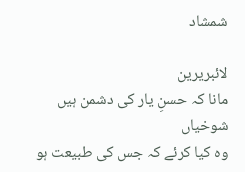شمشاد

لائبریرین
مانا کہ حسنِ یار کی دشمن ہیں شوخیاں
وہ کیا کرئے کہ جس کی طبیعت ہو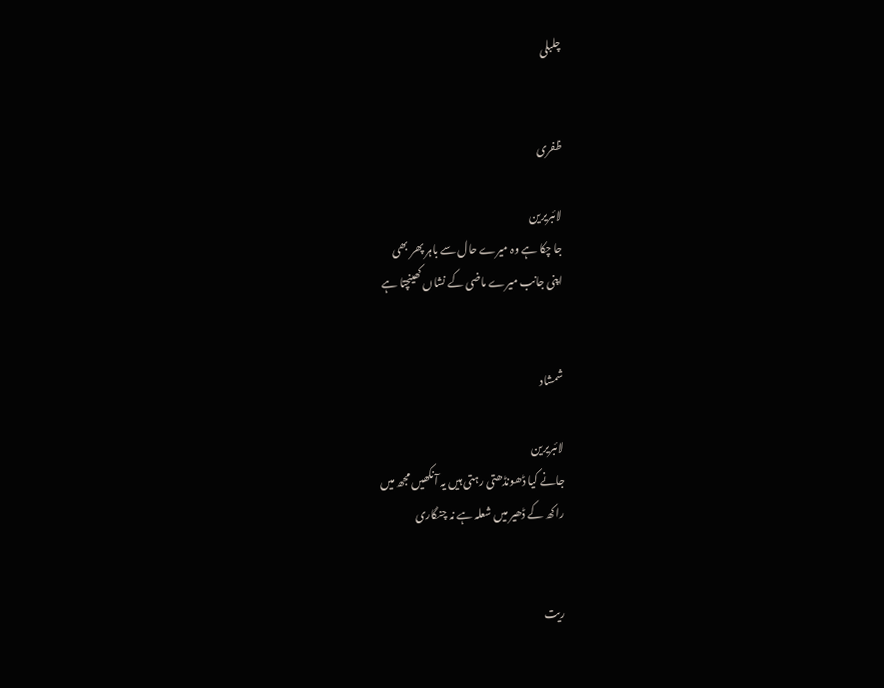چلبلی


ظفری

لائبریرین
جا چکا ہے وہ میرے حال سے باہر پھر بھی
اپنی جانب میرے ماضی کے نشاں کھینچتا ہے


شمشاد

لائبریرین
جانے کیا ڈھونڈھتی رہتی ہیں یہ آنکھیں مجھ میں
راکھ کے ڈھیر میں شعلہ ہے نہ چنگاری


ریت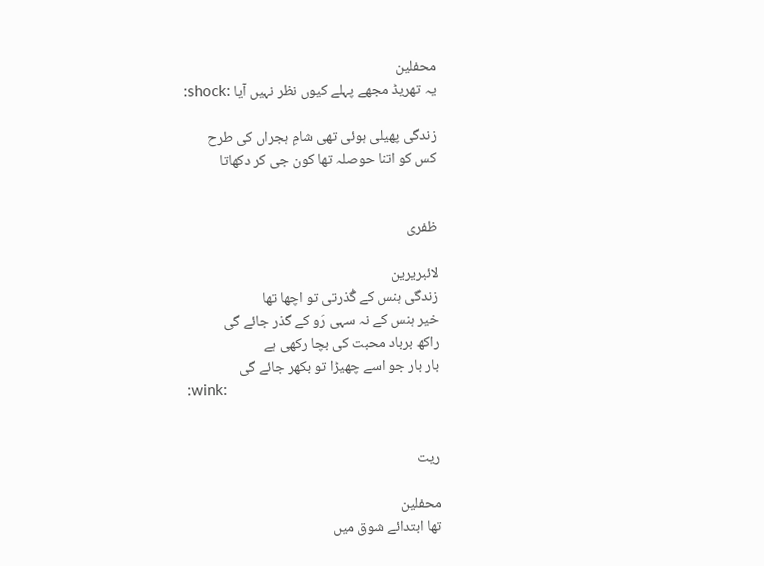محفلین
یہ تھریڈ مجھے پہلے کیوں نظر نہیں آیا :shock:

زندگی پھیلی ہوئی تھی شامِ ہجراں کی طرح
کس کو اتنا حوصلہ تھا کون جی کر دکھاتا


ظفری

لائبریرین
زندگی ہنس کے گُذرتی تو اچھا تھا
خیر ہنس کے نہ سہی رَو کے گذر جائے گی
راکھ برباد محبت کی بچا رکھی ہے
بار بار جو اسے چھیڑا تو بکھر جائے گی
:wink:


ریت

محفلین
تھا ابتدائے شوق میں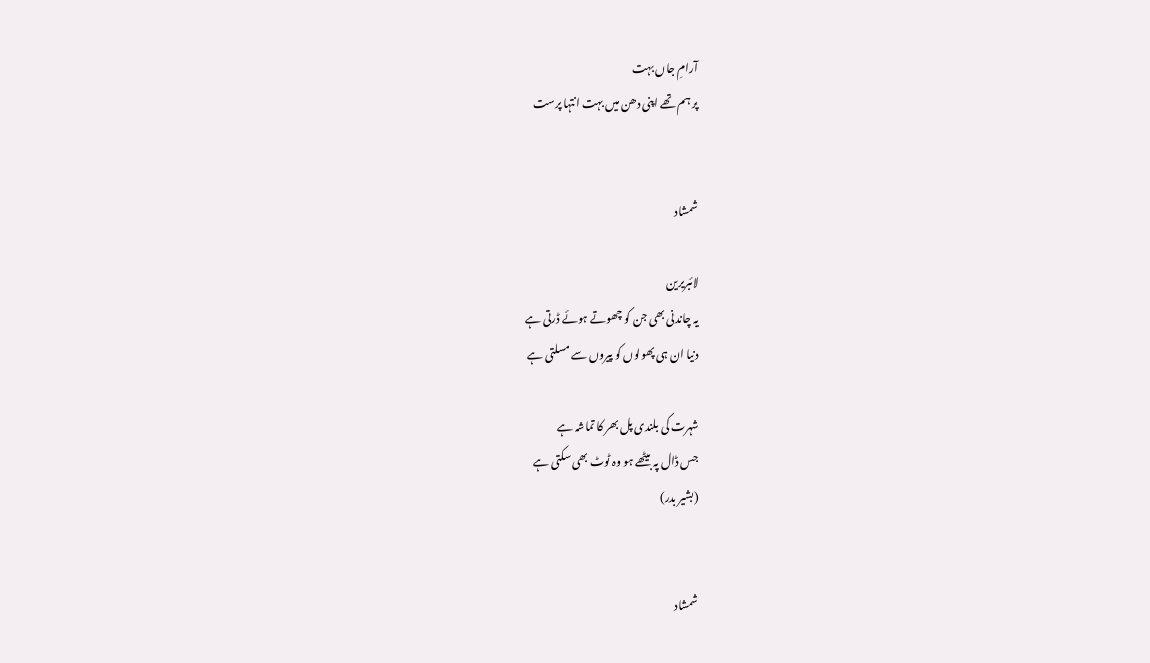آرامِ جاں بہت
پر ہم تھے اپنی دھن میں بہت انتہا پرست


شمشاد

لائبریرین
یہ چاندنی بھی جن کو چھوتے ہوئے ڈرتی ہے
دنیا ان ہی پھولوں کو پیروں سے مسلتی ہے

شہرت کی بلندی پل بھر کا تماشہ ہے
جس ڈال پہ بیٹھے ہو وہ ٹوٹ بھی سکتی ہے
(بشیر بدر)


شمشاد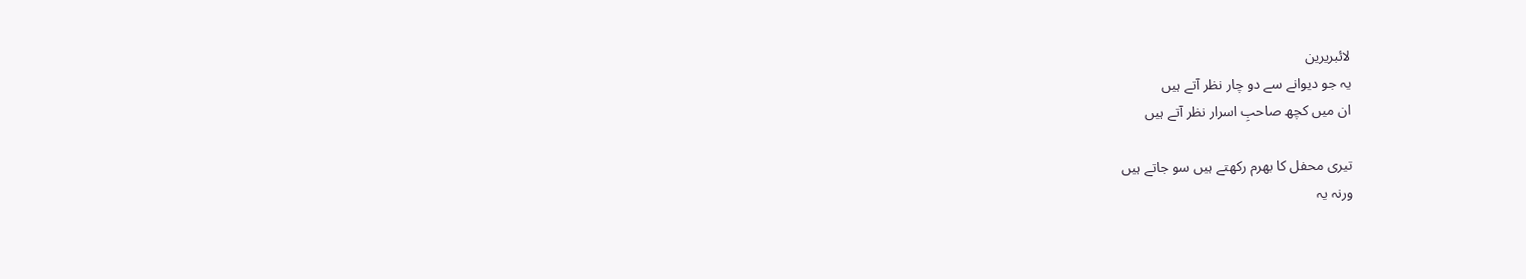لائبریرین
یہ جو دیوانے سے دو چار نظر آتے ہیں
ان میں کچھ صاحبِ اسرار نظر آتے ہیں

تیری محفل کا بھرم رکھتے ہیں سو جاتے ہیں
ورنہ یہ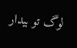لوگ تو بیدار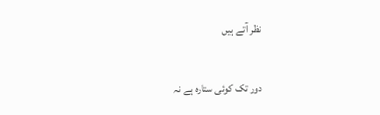نظر آتے ہیں

دور تک کوئی ستارہ ہے نہ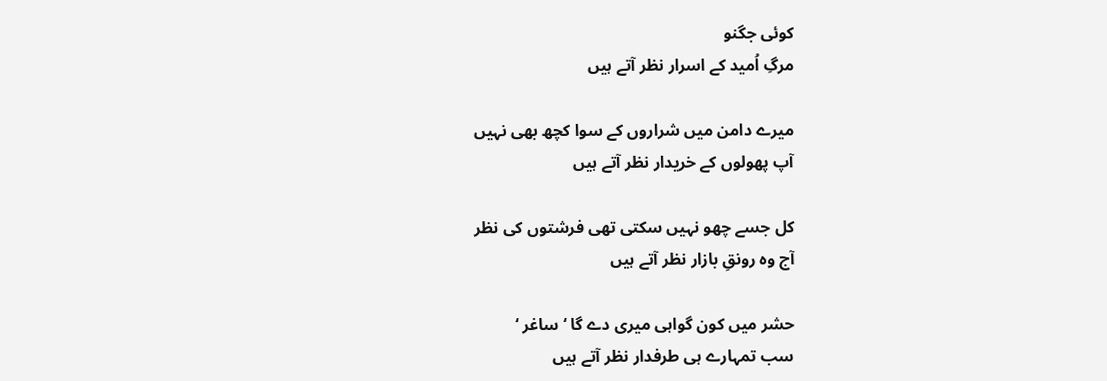کوئی جگنو
مرگِ اُمید کے اسرار نظر آتے ہیں

میرے دامن میں شراروں کے سوا کچھ بھی نہیں
آپ پھولوں کے خریدار نظر آتے ہیں

کل جسے چھو نہیں سکتی تھی فرشتوں کی نظر
آج وہ رونقِ بازار نظر آتے ہیں

حشر میں کون گواہی میری دے گا ‘ ساغر ‘
سب تمہارے ہی طرفدار نظر آتے ہیں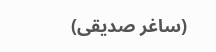(ساغر صدیقی)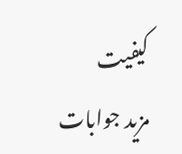کیفیت
مزید جوابات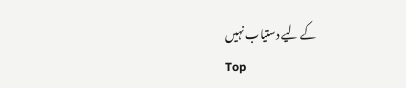کے لیے دستیاب نہیں
Top